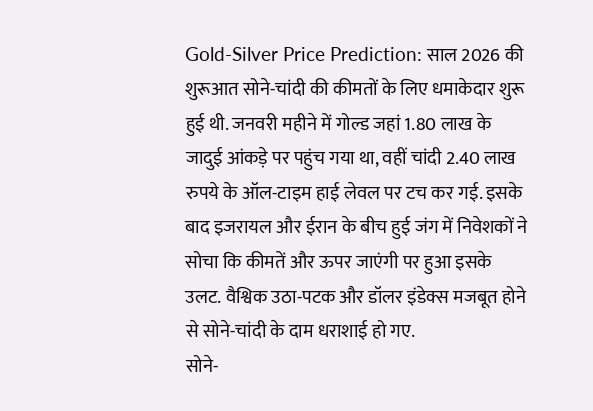Gold-Silver Price Prediction: साल 2026 की शुरूआत सोने-चांदी की कीमतों के लिए धमाकेदार शुरू हुई थी. जनवरी महीने में गोल्ड जहां 1.80 लाख के जादुई आंकड़े पर पहुंच गया था, वहीं चांदी 2.40 लाख रुपये के ऑल-टाइम हाई लेवल पर टच कर गई. इसके बाद इजरायल और ईरान के बीच हुई जंग में निवेशकों ने सोचा कि कीमतें और ऊपर जाएंगी पर हुआ इसके उलट. वैश्विक उठा-पटक और डॉलर इंडेक्स मजबूत होने से सोने-चांदी के दाम धराशाई हो गए.
सोने-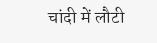चांदी में लौटी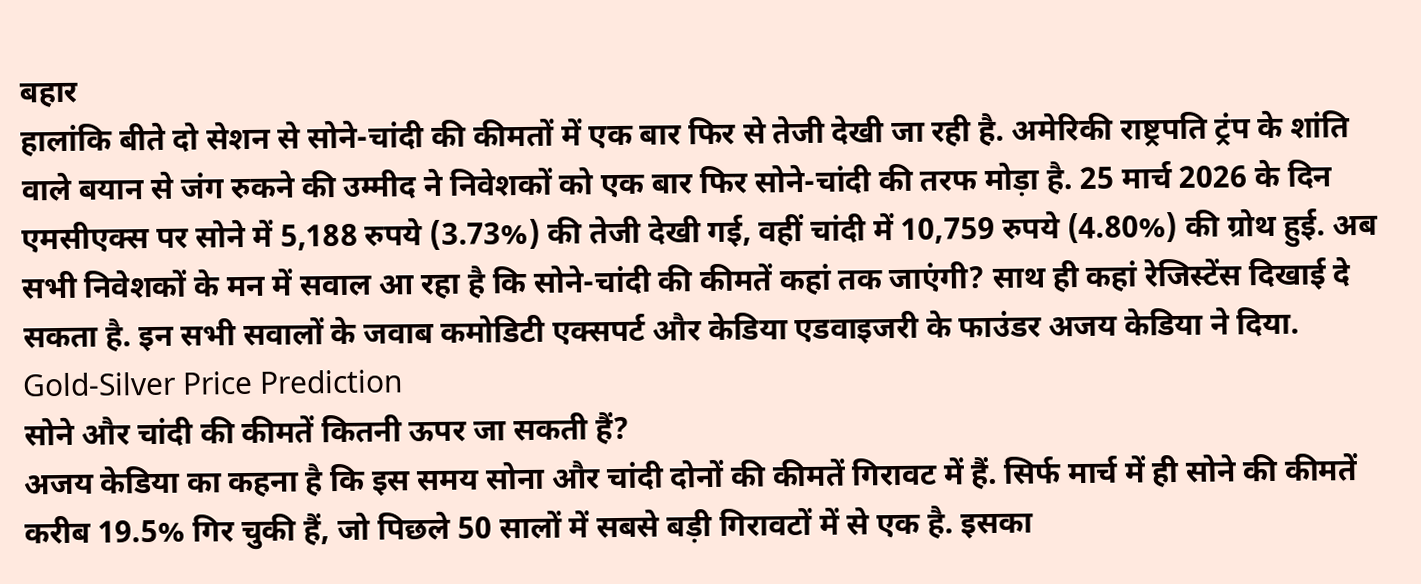बहार
हालांकि बीते दो सेशन से सोने-चांदी की कीमतों में एक बार फिर से तेजी देखी जा रही है. अमेरिकी राष्ट्रपति ट्रंप के शांति वाले बयान से जंग रुकने की उम्मीद ने निवेशकों को एक बार फिर सोने-चांदी की तरफ मोड़ा है. 25 मार्च 2026 के दिन एमसीएक्स पर सोने में 5,188 रुपये (3.73%) की तेजी देखी गई, वहीं चांदी में 10,759 रुपये (4.80%) की ग्रोथ हुई. अब सभी निवेशकों के मन में सवाल आ रहा है कि सोने-चांदी की कीमतें कहां तक जाएंगी? साथ ही कहां रेजिस्टेंस दिखाई दे सकता है. इन सभी सवालों के जवाब कमोडिटी एक्सपर्ट और केडिया एडवाइजरी के फाउंडर अजय केडिया ने दिया.
Gold-Silver Price Prediction
सोने और चांदी की कीमतें कितनी ऊपर जा सकती हैं?
अजय केडिया का कहना है कि इस समय सोना और चांदी दोनों की कीमतें गिरावट में हैं. सिर्फ मार्च में ही सोने की कीमतें करीब 19.5% गिर चुकी हैं, जो पिछले 50 सालों में सबसे बड़ी गिरावटों में से एक है. इसका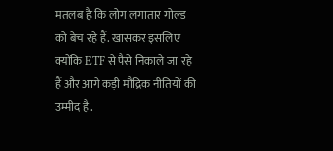मतलब है कि लोग लगातार गोल्ड को बेच रहे हैं. खासकर इसलिए क्योंकि ETF से पैसे निकाले जा रहे हैं और आगे कड़ी मौद्रिक नीतियों की उम्मीद है.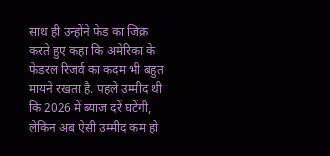साथ ही उन्होंने फेड का जिक्र करते हुए कहा कि अमेरिका के फेडरल रिजर्व का कदम भी बहुत मायने रखता है. पहले उम्मीद थी कि 2026 में ब्याज दरें घटेंगी, लेकिन अब ऐसी उम्मीद कम हो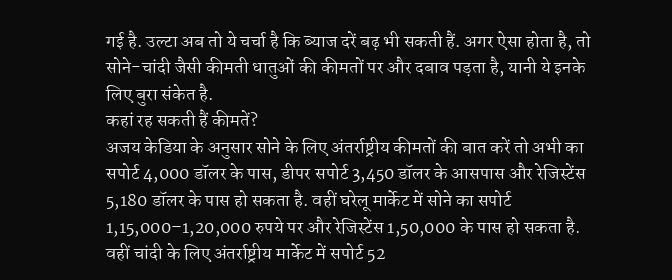गई है. उल्टा अब तो ये चर्चा है कि ब्याज दरें बढ़ भी सकती हैं. अगर ऐसा होता है, तो सोने-चांदी जैसी कीमती धातुओं की कीमतों पर और दबाव पड़ता है, यानी ये इनके लिए बुरा संकेत है.
कहां रह सकती हैं कीमतें?
अजय केडिया के अनुसार सोने के लिए अंतर्राष्ट्रीय कीमतों की बात करें तो अभी का सपोर्ट 4,000 डॉलर के पास, डीपर सपोर्ट 3,450 डॉलर के आसपास और रेजिस्टेंस 5,180 डॉलर के पास हो सकता है. वहीं घरेलू मार्केट में सोने का सपोर्ट 1,15,000–1,20,000 रुपये पर और रेजिस्टेंस 1,50,000 के पास हो सकता है. वहीं चांदी के लिए अंतर्राष्ट्रीय मार्केट में सपोर्ट 52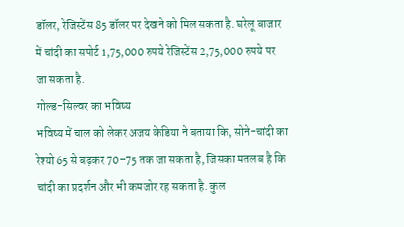डॉलर, रेजिस्टेंस 85 डॉलर पर देखने को मिल सकता है. घरेलू बाजार में चांदी का सपोर्ट 1,75,000 रुपये रेजिस्टेंस 2,75,000 रुपये पर जा सकता है.
गोल्ड-सिल्वर का भविष्य
भविष्य में चाल को लेकर अजय केडिया ने बताया कि, सोने-चांदी का रेश्यो 65 से बढ़कर 70–75 तक जा सकता है, जिसका मतलब है कि चांदी का प्रदर्शन और भी कमजोर रह सकता है. कुल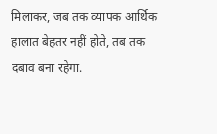मिलाकर, जब तक व्यापक आर्थिक हालात बेहतर नहीं होते, तब तक दबाव बना रहेगा.